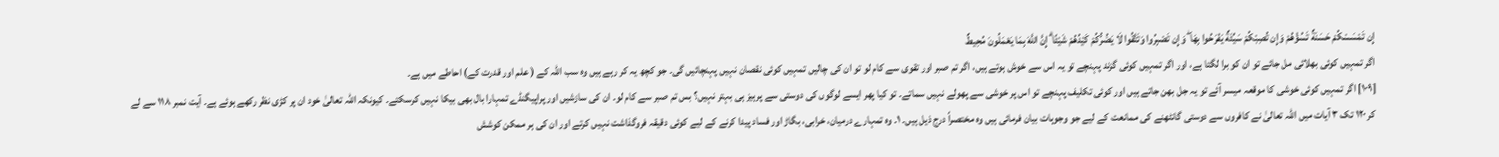إِن تَمْسَسْكُمْ حَسَنَةٌ تَسُؤْهُمْ وَإِن تُصِبْكُمْ سَيِّئَةٌ يَفْرَحُوا بِهَا ۖ وَإِن تَصْبِرُوا وَتَتَّقُوا لَا يَضُرُّكُمْ كَيْدُهُمْ شَيْئًا ۗ إِنَّ اللَّهَ بِمَا يَعْمَلُونَ مُحِيطٌ
اگر تمہیں کوئی بھلائی مل جائے تو ان کو برا لگتا ہے، اور اگر تمہیں کوئی گزند پہنچے تو یہ اس سے خوش ہوتے ہیں، اگر تم صبر اور تقوی سے کام لو تو ان کی چالیں تمہیں کوئی نقصان نہیں پہنچائیں گی۔ جو کچھ یہ کر رہے ہیں وہ سب اللہ کے ( علم اور قدرت کے) احاطے میں ہے۔
[١٠٩] اگر تمہیں کوئی خوشی کا موقعہ میسر آئے تو یہ جل بھن جاتے ہیں اور کوئی تکلیف پہنچے تو اس پر خوشی سے پھولے نہیں سماتے۔ تو کیا پھر ایسے لوگوں کی دوستی سے پرہیز ہی بہتر نہیں؟ بس تم صبر سے کام لو۔ ان کی سازشیں اور پراپیگنڈے تمہارا بال بھی بیکا نہیں کرسکتے۔ کیونکہ اللہ تعالیٰ خود ان پر کڑی نظر رکھے ہوئے ہے۔ آیت نمبر ١١٨ سے لے کر ١٢٠ تک ٣ آیات میں اللہ تعالیٰ نے کافروں سے دوستی گانٹھنے کی ممانعت کے لیے جو وجوہات بیان فرمائی ہیں وہ مختصراً درج ذیل ہیں۔ ١۔ وہ تمہارے درمیان، خرابی، بگاڑ اور فساد پیدا کرنے کے لیے کوئی دقیقہ فروگذاشت نہیں کرتے اور ان کی ہر ممکن کوشش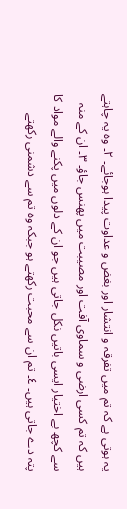یہ ہوتی ہے کہ تم میں تفرقہ و انتشار اور بغض و عداوت پیدا ہوجائے۔ ٢۔ وہ یہ چاہتے ہیں کہ تم کسی ارضی و سماوی آفت اور مصیبت میں پھنس جاؤ۔ ٣۔ ان کے منہ سے کچھ بے اختیار ایسی باتیں نکل جاتی ہیں جو ان کے دلوں میں پکنے والے مواد کا پتہ دے جاتی ہیں۔ ٤۔ تم ان سے محبت رکھتے ہو جبکہ وہ تم سے دشمنی رکھتے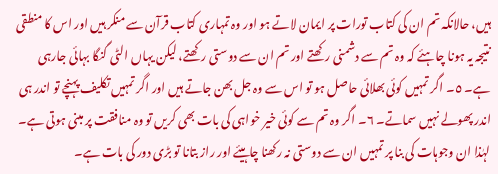ہیں، حالانکہ تم ان کی کتاب تورات پر ایمان لاتے ہو اور وہ تمہاری کتاب قرآن سے منکر ہیں اور اس کا منطقی نتیجہ یہ ہونا چاہئے کہ وہ تم سے دشمنی رکھتے اور تم ان سے دوستی رکھتے، لیکن یہاں الٹی گنگا بہائی جارہی ہے۔ ٥۔ اگر تمہیں کوئی بھلائی حاصل ہو تو اس سے وہ جل بھن جاتے ہیں اور اگر تمہیں تکلیف پہنچے تو اندر ہی اندر پھولے نہیں سماتے۔ ٦۔ اگر وہ تم سے کوئی خیر خواہی کی بات بھی کریں تو وہ منافقت پر مبنی ہوتی ہے۔ لہٰذا ان وجوہات کی بنا پر تمہیں ان سے دوستی نہ رکھنا چاہیئے اور راز بتانا تو بڑی دور کی بات ہے۔